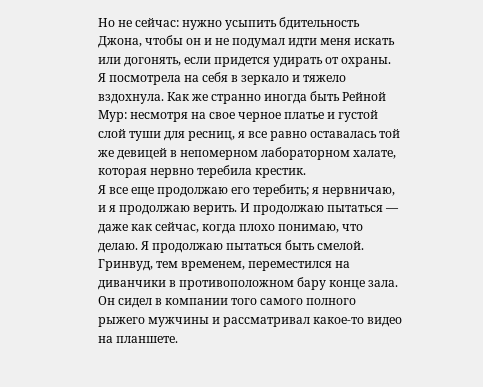Но не сейчас: нужно усыпить бдительность Джона, чтобы он и не подумал идти меня искать или догонять, если придется удирать от охраны.
Я посмотрела на себя в зеркало и тяжело вздохнула. Как же странно иногда быть Рейной Мур: несмотря на свое черное платье и густой слой туши для ресниц, я все равно оставалась той же девицей в непомерном лабораторном халате, которая нервно теребила крестик.
Я все еще продолжаю его теребить; я нервничаю, и я продолжаю верить. И продолжаю пытаться — даже как сейчас, когда плохо понимаю, что делаю. Я продолжаю пытаться быть смелой.
Гринвуд, тем временем, переместился на диванчики в противоположном бару конце зала. Он сидел в компании того самого полного рыжего мужчины и рассматривал какое-то видео на планшете.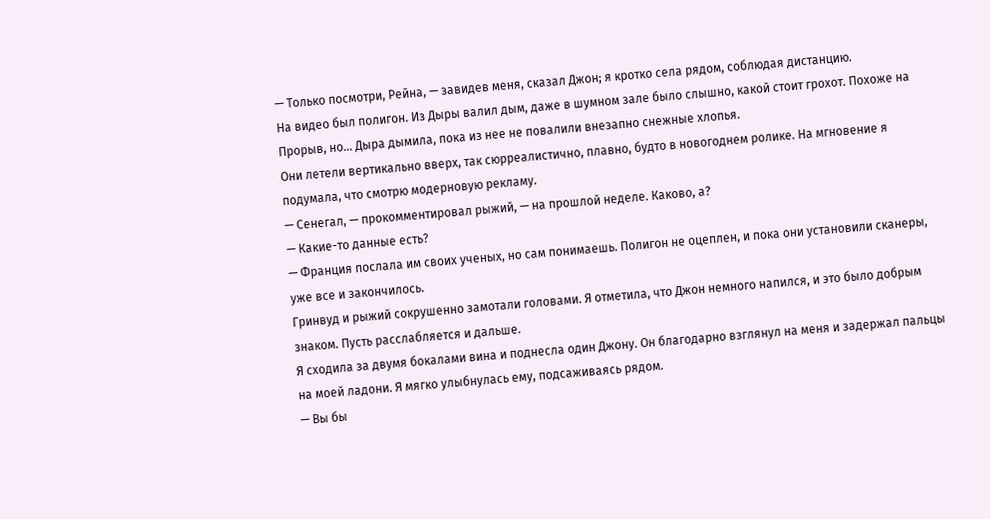— Только посмотри, Рейна, — завидев меня, сказал Джон; я кротко села рядом, соблюдая дистанцию.
На видео был полигон. Из Дыры валил дым, даже в шумном зале было слышно, какой стоит грохот. Похоже на Прорыв, но… Дыра дымила, пока из нее не повалили внезапно снежные хлопья.
Они летели вертикально вверх, так сюрреалистично, плавно, будто в новогоднем ролике. На мгновение я подумала, что смотрю модерновую рекламу.
— Сенегал, — прокомментировал рыжий, — на прошлой неделе. Каково, а?
— Какие-то данные есть?
— Франция послала им своих ученых, но сам понимаешь. Полигон не оцеплен, и пока они установили сканеры, уже все и закончилось.
Гринвуд и рыжий сокрушенно замотали головами. Я отметила, что Джон немного напился, и это было добрым знаком. Пусть расслабляется и дальше.
Я сходила за двумя бокалами вина и поднесла один Джону. Он благодарно взглянул на меня и задержал пальцы на моей ладони. Я мягко улыбнулась ему, подсаживаясь рядом.
— Вы бы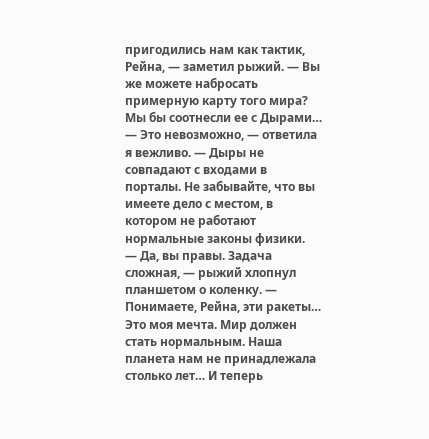пригодились нам как тактик, Рейна, — заметил рыжий. — Вы же можете набросать примерную карту того мира? Мы бы соотнесли ее с Дырами…
— Это невозможно, — ответила я вежливо. — Дыры не совпадают с входами в порталы. Не забывайте, что вы имеете дело с местом, в котором не работают нормальные законы физики.
— Да, вы правы. Задача сложная, — рыжий хлопнул планшетом о коленку. — Понимаете, Рейна, эти ракеты… Это моя мечта. Мир должен стать нормальным. Наша планета нам не принадлежала столько лет… И теперь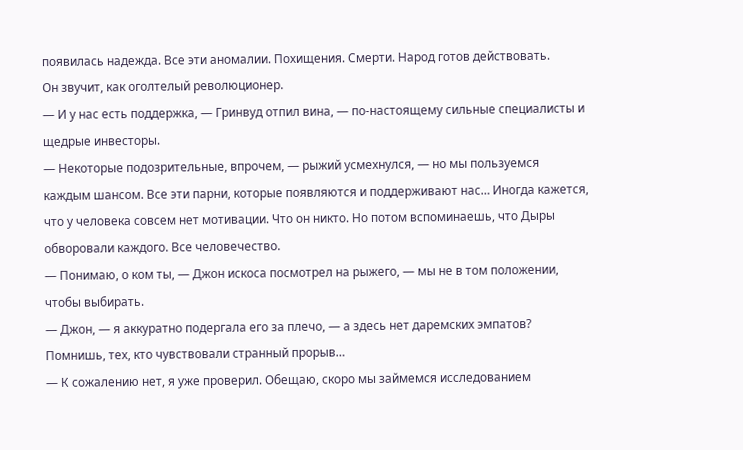появилась надежда. Все эти аномалии. Похищения. Смерти. Народ готов действовать.
Он звучит, как оголтелый революционер.
— И у нас есть поддержка, — Гринвуд отпил вина, — по-настоящему сильные специалисты и щедрые инвесторы.
— Некоторые подозрительные, впрочем, — рыжий усмехнулся, — но мы пользуемся каждым шансом. Все эти парни, которые появляются и поддерживают нас… Иногда кажется, что у человека совсем нет мотивации. Что он никто. Но потом вспоминаешь, что Дыры обворовали каждого. Все человечество.
— Понимаю, о ком ты, — Джон искоса посмотрел на рыжего, — мы не в том положении, чтобы выбирать.
— Джон, — я аккуратно подергала его за плечо, — а здесь нет даремских эмпатов? Помнишь, тех, кто чувствовали странный прорыв…
— К сожалению нет, я уже проверил. Обещаю, скоро мы займемся исследованием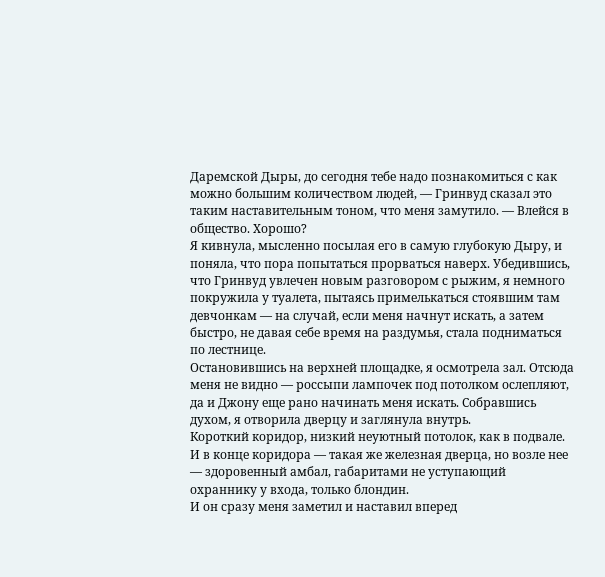Даремской Дыры, до сегодня тебе надо познакомиться с как можно большим количеством людей, — Гринвуд сказал это таким наставительным тоном, что меня замутило. — Влейся в общество. Хорошо?
Я кивнула, мысленно посылая его в самую глубокую Дыру, и поняла, что пора попытаться прорваться наверх. Убедившись, что Гринвуд увлечен новым разговором с рыжим, я немного покружила у туалета, пытаясь примелькаться стоявшим там девчонкам — на случай, если меня начнут искать, а затем быстро, не давая себе время на раздумья, стала подниматься по лестнице.
Остановившись на верхней площадке, я осмотрела зал. Отсюда меня не видно — россыпи лампочек под потолком ослепляют, да и Джону еще рано начинать меня искать. Собравшись духом, я отворила дверцу и заглянула внутрь.
Короткий коридор, низкий неуютный потолок, как в подвале. И в конце коридора — такая же железная дверца, но возле нее — здоровенный амбал, габаритами не уступающий охраннику у входа, только блондин.
И он сразу меня заметил и наставил вперед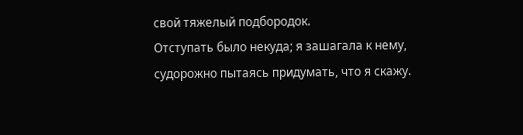свой тяжелый подбородок.
Отступать было некуда; я зашагала к нему, судорожно пытаясь придумать, что я скажу.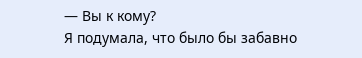— Вы к кому?
Я подумала, что было бы забавно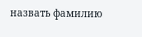назвать фамилию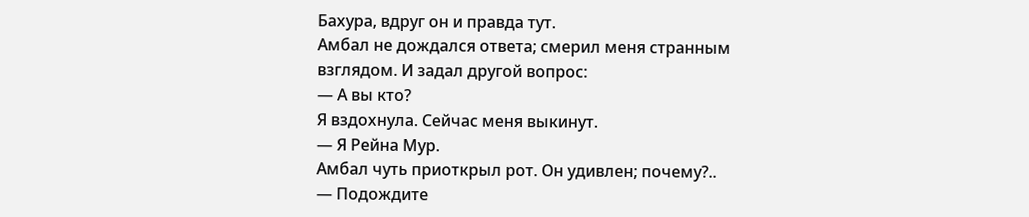Бахура, вдруг он и правда тут.
Амбал не дождался ответа; смерил меня странным взглядом. И задал другой вопрос:
— А вы кто?
Я вздохнула. Сейчас меня выкинут.
— Я Рейна Мур.
Амбал чуть приоткрыл рот. Он удивлен; почему?..
— Подождите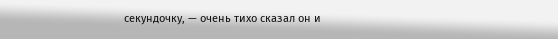секундочку, — очень тихо сказал он и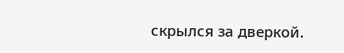скрылся за дверкой.